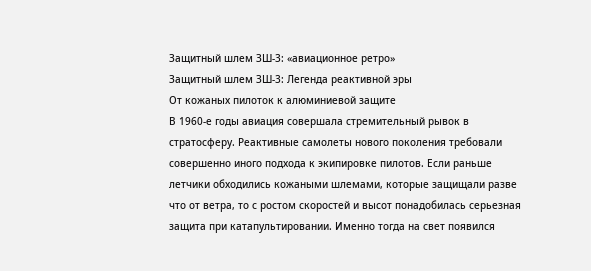Защитный шлем ЗШ-3: «авиационное ретро»
Защитный шлем ЗШ-3: Легенда реактивной эры
От кожаных пилоток к алюминиевой защите
В 1960-е годы авиация совершала стремительный рывок в стратосферу. Реактивные самолеты нового поколения требовали совершенно иного подхода к экипировке пилотов. Если раньше летчики обходились кожаными шлемами, которые защищали разве что от ветра, то с ростом скоростей и высот понадобилась серьезная защита при катапультировании. Именно тогда на свет появился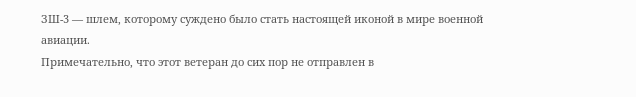ЗШ-3 — шлем, которому суждено было стать настоящей иконой в мире военной авиации.
Примечательно, что этот ветеран до сих пор не отправлен в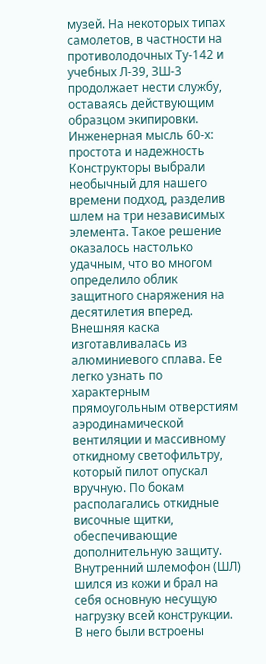музей. На некоторых типах самолетов, в частности на противолодочных Ту-142 и учебных Л-39, ЗШ-3 продолжает нести службу, оставаясь действующим образцом экипировки.
Инженерная мысль 60-х: простота и надежность
Конструкторы выбрали необычный для нашего времени подход, разделив шлем на три независимых элемента. Такое решение оказалось настолько удачным, что во многом определило облик защитного снаряжения на десятилетия вперед.
Внешняя каска изготавливалась из алюминиевого сплава. Ее легко узнать по характерным прямоугольным отверстиям аэродинамической вентиляции и массивному откидному светофильтру, который пилот опускал вручную. По бокам располагались откидные височные щитки, обеспечивающие дополнительную защиту.
Внутренний шлемофон (ШЛ) шился из кожи и брал на себя основную несущую нагрузку всей конструкции. В него были встроены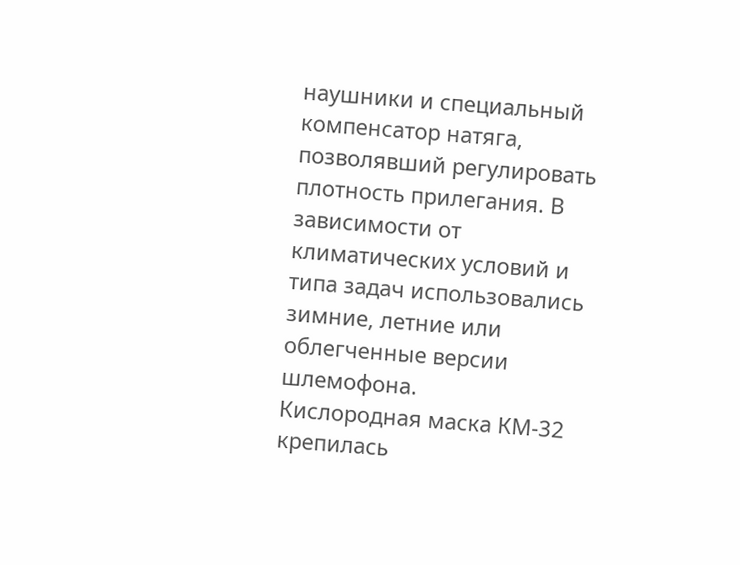наушники и специальный компенсатор натяга, позволявший регулировать плотность прилегания. В зависимости от климатических условий и типа задач использовались зимние, летние или облегченные версии шлемофона.
Кислородная маска КМ-32 крепилась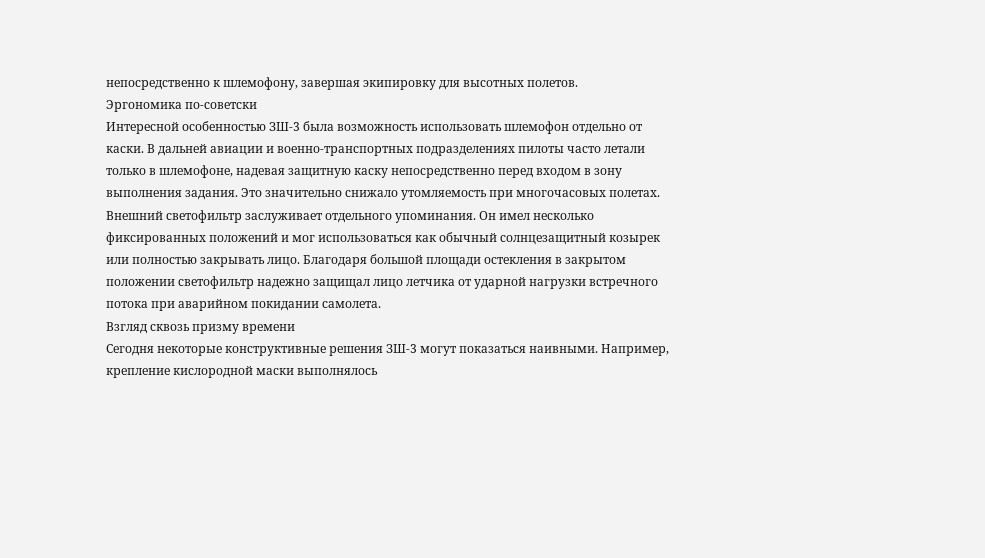непосредственно к шлемофону, завершая экипировку для высотных полетов.
Эргономика по-советски
Интересной особенностью ЗШ-3 была возможность использовать шлемофон отдельно от каски. В дальней авиации и военно-транспортных подразделениях пилоты часто летали только в шлемофоне, надевая защитную каску непосредственно перед входом в зону выполнения задания. Это значительно снижало утомляемость при многочасовых полетах.
Внешний светофильтр заслуживает отдельного упоминания. Он имел несколько фиксированных положений и мог использоваться как обычный солнцезащитный козырек или полностью закрывать лицо. Благодаря большой площади остекления в закрытом положении светофильтр надежно защищал лицо летчика от ударной нагрузки встречного потока при аварийном покидании самолета.
Взгляд сквозь призму времени
Сегодня некоторые конструктивные решения ЗШ-3 могут показаться наивными. Например, крепление кислородной маски выполнялось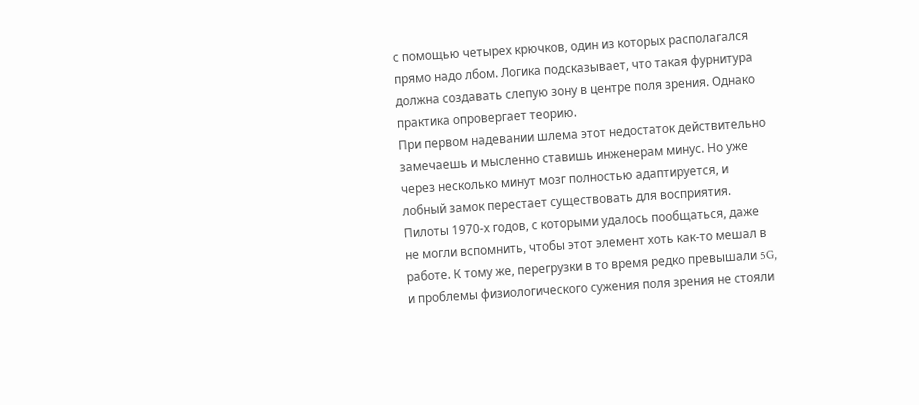с помощью четырех крючков, один из которых располагался прямо надо лбом. Логика подсказывает, что такая фурнитура должна создавать слепую зону в центре поля зрения. Однако практика опровергает теорию.
При первом надевании шлема этот недостаток действительно замечаешь и мысленно ставишь инженерам минус. Но уже через несколько минут мозг полностью адаптируется, и лобный замок перестает существовать для восприятия. Пилоты 1970-х годов, с которыми удалось пообщаться, даже не могли вспомнить, чтобы этот элемент хоть как-то мешал в работе. К тому же, перегрузки в то время редко превышали 5G, и проблемы физиологического сужения поля зрения не стояли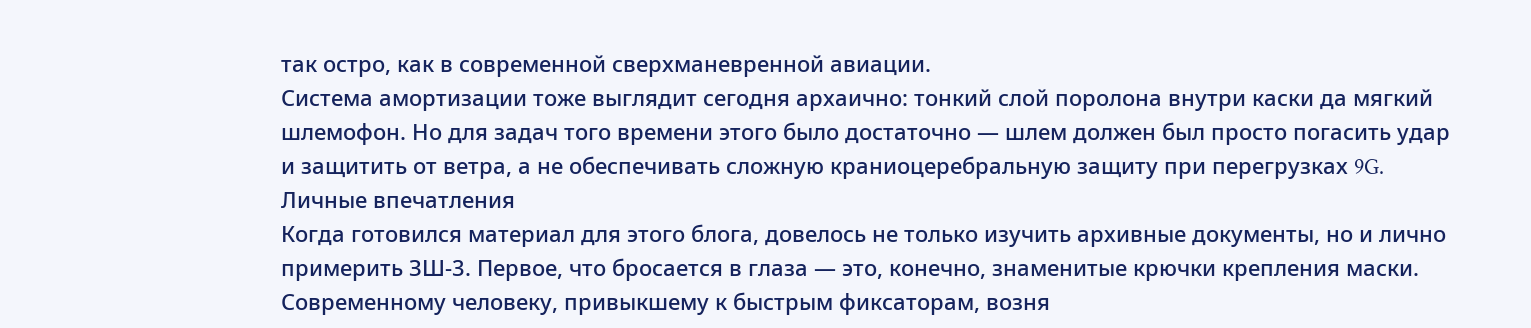так остро, как в современной сверхманевренной авиации.
Система амортизации тоже выглядит сегодня архаично: тонкий слой поролона внутри каски да мягкий шлемофон. Но для задач того времени этого было достаточно — шлем должен был просто погасить удар и защитить от ветра, а не обеспечивать сложную краниоцеребральную защиту при перегрузках 9G.
Личные впечатления
Когда готовился материал для этого блога, довелось не только изучить архивные документы, но и лично примерить ЗШ-3. Первое, что бросается в глаза — это, конечно, знаменитые крючки крепления маски. Современному человеку, привыкшему к быстрым фиксаторам, возня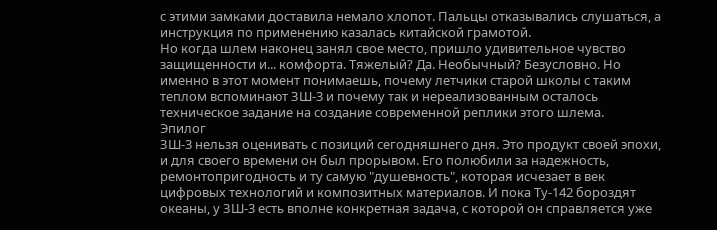с этими замками доставила немало хлопот. Пальцы отказывались слушаться, а инструкция по применению казалась китайской грамотой.
Но когда шлем наконец занял свое место, пришло удивительное чувство защищенности и... комфорта. Тяжелый? Да. Необычный? Безусловно. Но именно в этот момент понимаешь, почему летчики старой школы с таким теплом вспоминают ЗШ-3 и почему так и нереализованным осталось техническое задание на создание современной реплики этого шлема.
Эпилог
ЗШ-3 нельзя оценивать с позиций сегодняшнего дня. Это продукт своей эпохи, и для своего времени он был прорывом. Его полюбили за надежность, ремонтопригодность и ту самую "душевность", которая исчезает в век цифровых технологий и композитных материалов. И пока Ту-142 бороздят океаны, у ЗШ-3 есть вполне конкретная задача, с которой он справляется уже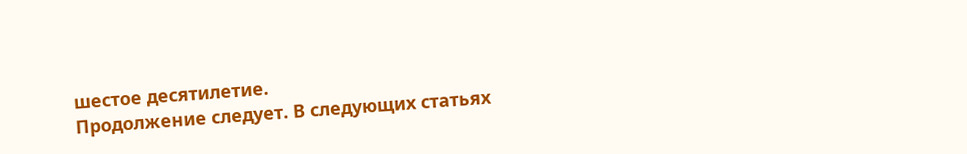шестое десятилетие.
Продолжение следует. В следующих статьях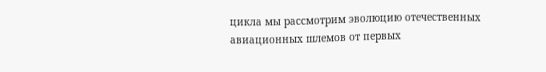цикла мы рассмотрим эволюцию отечественных авиационных шлемов от первых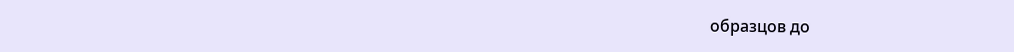образцов до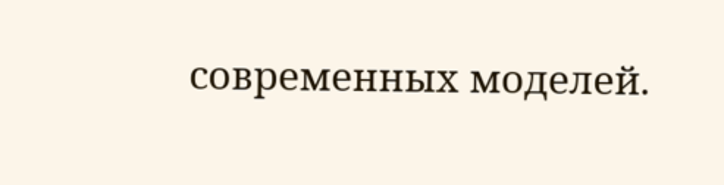современных моделей.